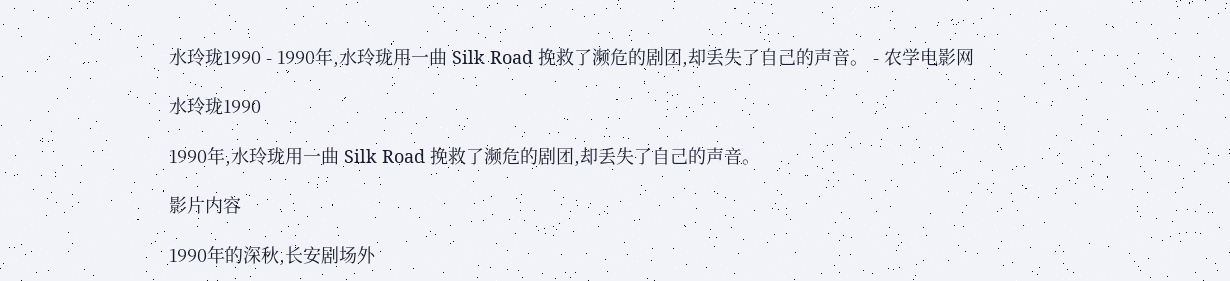水玲珑1990 - 1990年,水玲珑用一曲 Silk Road 挽救了濒危的剧团,却丢失了自己的声音。 - 农学电影网

水玲珑1990

1990年,水玲珑用一曲 Silk Road 挽救了濒危的剧团,却丢失了自己的声音。

影片内容

1990年的深秋,长安剧场外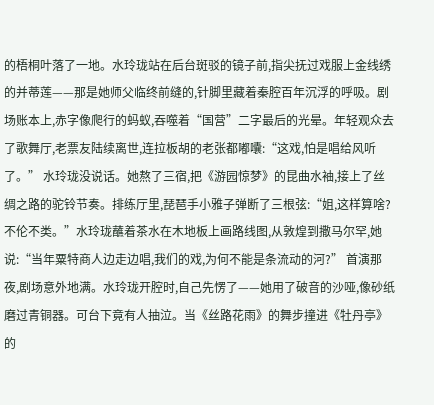的梧桐叶落了一地。水玲珑站在后台斑驳的镜子前,指尖抚过戏服上金线绣的并蒂莲——那是她师父临终前缝的,针脚里藏着秦腔百年沉浮的呼吸。剧场账本上,赤字像爬行的蚂蚁,吞噬着“国营”二字最后的光晕。年轻观众去了歌舞厅,老票友陆续离世,连拉板胡的老张都嘟囔:“这戏,怕是唱给风听了。” 水玲珑没说话。她熬了三宿,把《游园惊梦》的昆曲水袖,接上了丝绸之路的驼铃节奏。排练厅里,琵琶手小雅子弹断了三根弦:“姐,这样算啥?不伦不类。”水玲珑蘸着茶水在木地板上画路线图,从敦煌到撒马尔罕,她说:“当年粟特商人边走边唱,我们的戏,为何不能是条流动的河?” 首演那夜,剧场意外地满。水玲珑开腔时,自己先愣了——她用了破音的沙哑,像砂纸磨过青铜器。可台下竟有人抽泣。当《丝路花雨》的舞步撞进《牡丹亭》的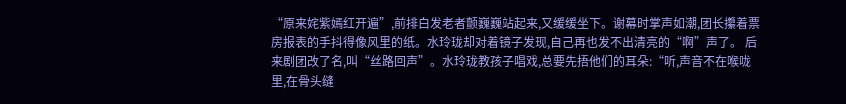“原来姹紫嫣红开遍”,前排白发老者颤巍巍站起来,又缓缓坐下。谢幕时掌声如潮,团长攥着票房报表的手抖得像风里的纸。水玲珑却对着镜子发现,自己再也发不出清亮的“啊”声了。 后来剧团改了名,叫“丝路回声”。水玲珑教孩子唱戏,总要先捂他们的耳朵:“听,声音不在喉咙里,在骨头缝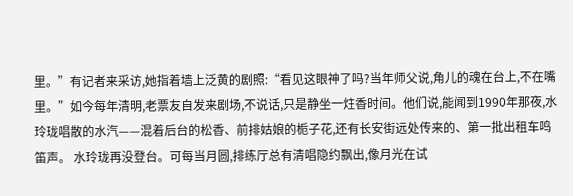里。”有记者来采访,她指着墙上泛黄的剧照:“看见这眼神了吗?当年师父说,角儿的魂在台上,不在嘴里。”如今每年清明,老票友自发来剧场,不说话,只是静坐一炷香时间。他们说,能闻到1990年那夜,水玲珑唱散的水汽——混着后台的松香、前排姑娘的栀子花,还有长安街远处传来的、第一批出租车鸣笛声。 水玲珑再没登台。可每当月圆,排练厅总有清唱隐约飘出,像月光在试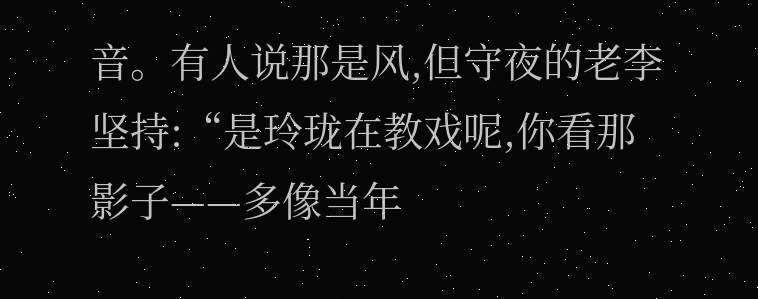音。有人说那是风,但守夜的老李坚持:“是玲珑在教戏呢,你看那影子——多像当年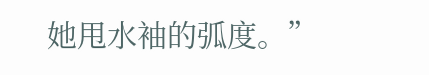她甩水袖的弧度。”